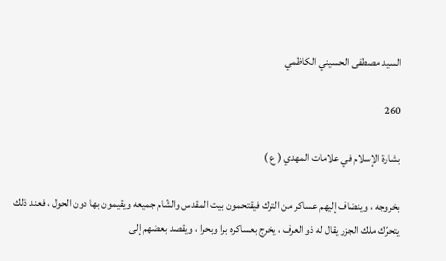السيد مصطفى الحسيني الكاظمي

260

بشارة الإسلام في علامات المهدي ( ع )

بخروجه ، وينضاف إليهم عساكر من الترك فيقتحمون بيت المقدس والشّام جميعه ويقيمون بها دون الحول ، فعند ذلك يتحرّك ملك الجزر يقال له ذو العرف ، يخرج بعساكره برا وبحرا ، ويقصد بعضهم إلى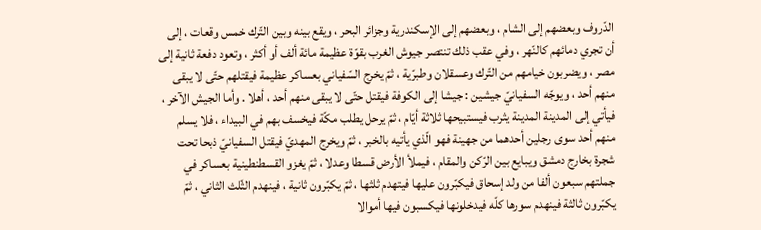الدّروف وبعضهم إلى الشام ، وبعضهم إلى الإسكندرية وجزائر البحر ، ويقع بينه وبين التّرك خمس وقعات ، إلى أن تجري دمائهم كالنّهر ، وفي عقب ذلك تنتصر جيوش الغرب بقوّة عظيمة مائة ألف أو أكثر ، وتعود دفعة ثانية إلى مصر ، ويضربون خيامهم من التّرك وعسقلان وطبرّية ، ثمّ يخرج السّفياني بعساكر عظيمة فيقتلهم حتّى لا يبقى منهم أحد ، ويوجّه السفيانيّ جيشين : جيشا إلى الكوفة فيقتل حتّى لا يبقى منهم أحد ، أهلا . وأما الجيش الآخر ، فيأتي إلى المدينة المدينة يثرب فيستبيحها ثلاثة أيّام ، ثمّ يرحل يطلب مكّة فيخسف بهم في البيداء ، فلا يسلم منهم أحد سوى رجلين أحدهما من جهينة فهو الّذي يأتيه بالخبر ، ثمّ ويخرج المهديّ فيقتل السفيانيّ ذبحا تحت شجرة بخارج دمشق ويبايع بين الرّكن والمقام ، فيملأ الأرض قسطا وعدلا ، ثمّ يغزو القسطنطينية بعساكر في جملتهم سبعون ألفا من ولد إسحاق فيكبّرون عليها فيتهدم ثلثها ، ثمّ يكبّرون ثانية ، فينهدم الثّلث الثاني ، ثمّ يكبّرون ثالثة فينهدم سورها كلّه فيدخلونها فيكسبون فيها أموالا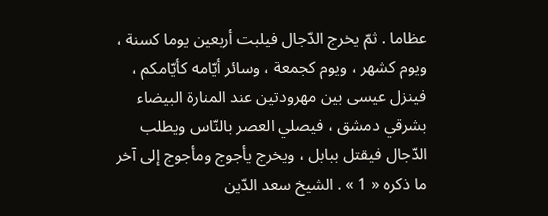عظاما . ثمّ يخرج الدّجال فيلبت أربعين يوما كسنة ، ويوم كشهر ، ويوم كجمعة ، وسائر أيّامه كأيّامكم ، فينزل عيسى بين مهرودتين عند المنارة البيضاء بشرقي دمشق ، فيصلي العصر بالنّاس ويطلب الدّجال فيقتل ببابل ، ويخرج يأجوج ومأجوج إلى آخر ما ذكره « 1 » . الشيخ سعد الدّين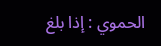الحموي : إذا بلغ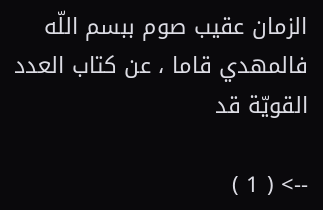الزمان عقيب صوم ببسم اللّه فالمهدي قاما ، عن كتاب العدد القويّة قد

--> ( 1 )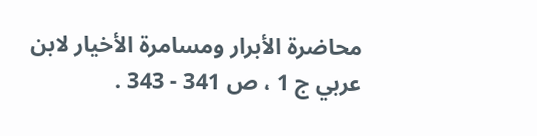محاضرة الأبرار ومسامرة الأخيار لابن عربي ج 1 ، ص 341 - 343 .